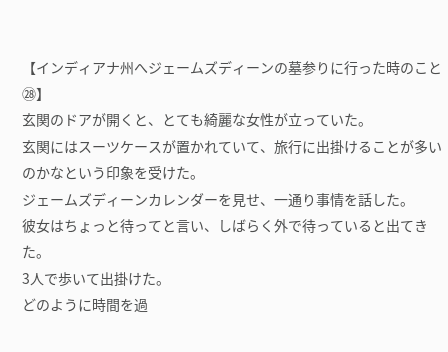【インディアナ州へジェームズディーンの墓参りに行った時のこと ㉘】
玄関のドアが開くと、とても綺麗な女性が立っていた。
玄関にはスーツケースが置かれていて、旅行に出掛けることが多いのかなという印象を受けた。
ジェームズディーンカレンダーを見せ、一通り事情を話した。
彼女はちょっと待ってと言い、しばらく外で待っていると出てきた。
3人で歩いて出掛けた。
どのように時間を過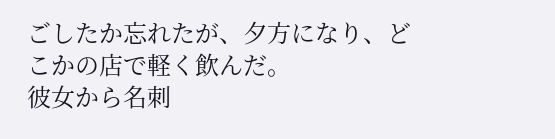ごしたか忘れたが、夕方になり、どこかの店で軽く飲んだ。
彼女から名刺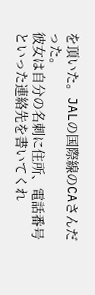を頂いた。JALの国際線のCAさんだった。
彼女は自分の名刺に住所、電話番号といった連絡先を書いてくれ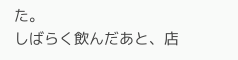た。
しばらく飲んだあと、店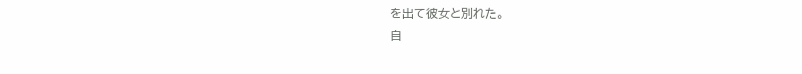を出て彼女と別れた。
自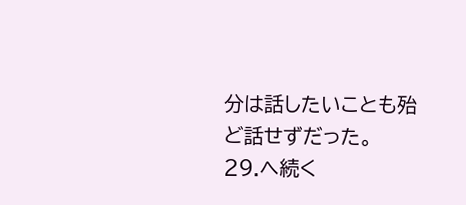分は話したいことも殆ど話せずだった。
29.へ続く